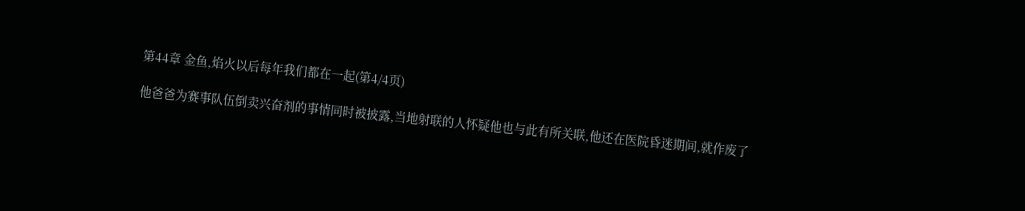第44章 金鱼,焰火以后每年我们都在一起(第4/4页)

他爸爸为赛事队伍倒卖兴奋剂的事情同时被披露,当地射联的人怀疑他也与此有所关联,他还在医院昏迷期间,就作废了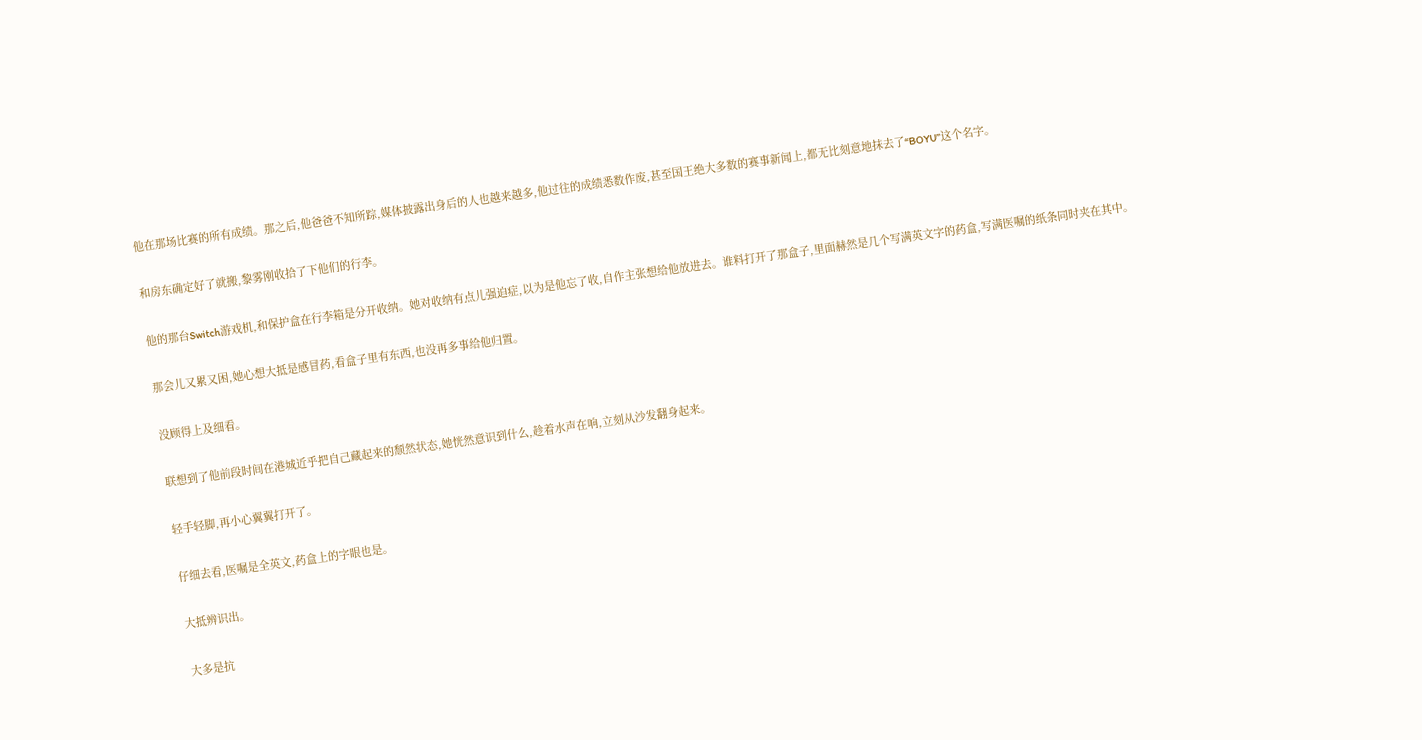他在那场比赛的所有成绩。那之后,他爸爸不知所踪,媒体披露出身后的人也越来越多,他过往的成绩悉数作废,甚至国王绝大多数的赛事新闻上,都无比刻意地抹去了“BOYU”这个名字。

和房东确定好了就搬,黎雾刚收拾了下他们的行李。

他的那台Switch游戏机,和保护盒在行李箱是分开收纳。她对收纳有点儿强迫症,以为是他忘了收,自作主张想给他放进去。谁料打开了那盒子,里面赫然是几个写满英文字的药盒,写满医嘱的纸条同时夹在其中。

那会儿又累又困,她心想大抵是感冒药,看盒子里有东西,也没再多事给他归置。

没顾得上及细看。

联想到了他前段时间在港城近乎把自己藏起来的颓然状态,她恍然意识到什么,趁着水声在响,立刻从沙发翻身起来。

轻手轻脚,再小心翼翼打开了。

仔细去看,医嘱是全英文,药盒上的字眼也是。

大抵辨识出。

大多是抗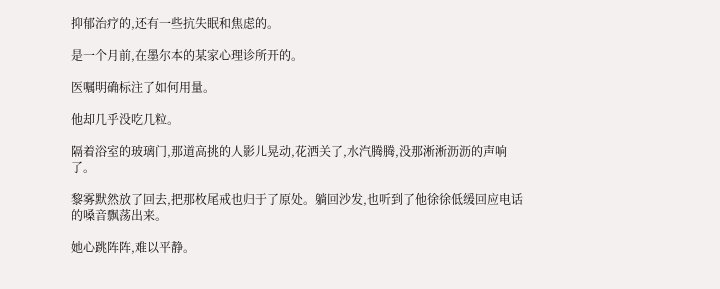抑郁治疗的,还有一些抗失眠和焦虑的。

是一个月前,在墨尔本的某家心理诊所开的。

医嘱明确标注了如何用量。

他却几乎没吃几粒。

隔着浴室的玻璃门,那道高挑的人影儿晃动,花洒关了,水汽腾腾,没那淅淅沥沥的声响了。

黎雾默然放了回去,把那枚尾戒也归于了原处。躺回沙发,也听到了他徐徐低缓回应电话的嗓音飘荡出来。

她心跳阵阵,难以平静。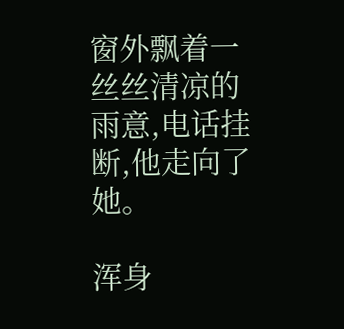窗外飘着一丝丝清凉的雨意,电话挂断,他走向了她。

浑身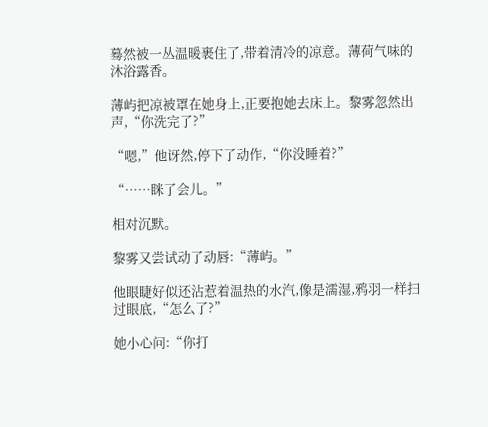蓦然被一丛温暖裹住了,带着清冷的凉意。薄荷气味的沐浴露香。

薄屿把凉被罩在她身上,正要抱她去床上。黎雾忽然出声,“你洗完了?”

“嗯,”他讶然,停下了动作,“你没睡着?”

“……眯了会儿。”

相对沉默。

黎雾又尝试动了动唇:“薄屿。”

他眼睫好似还沾惹着温热的水汽,像是濡湿,鸦羽一样扫过眼底,“怎么了?”

她小心问:“你打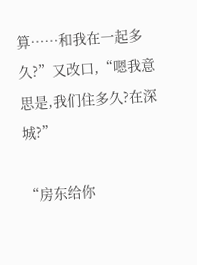算……和我在一起多久?”又改口,“嗯我意思是,我们住多久?在深城?”

“房东给你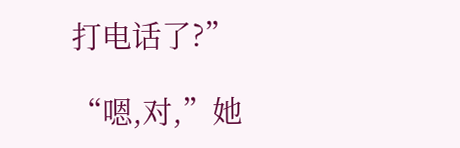打电话了?”

“嗯,对,”她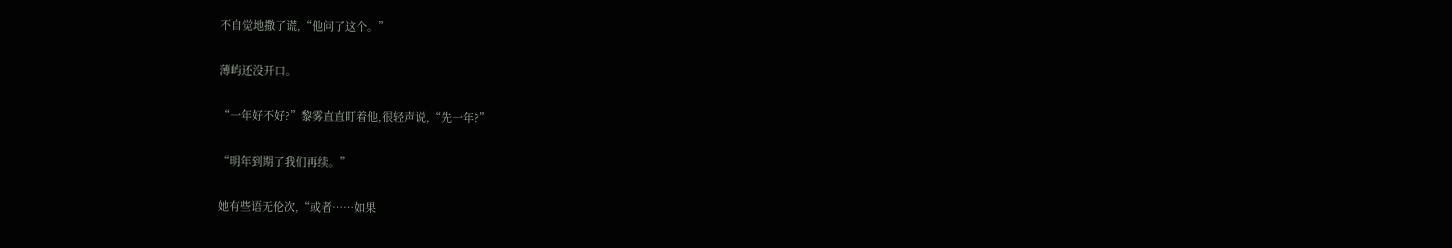不自觉地撒了谎,“他问了这个。”

薄屿还没开口。

“一年好不好?”黎雾直直盯着他,很轻声说,“先一年?”

“明年到期了我们再续。”

她有些语无伦次,“或者……如果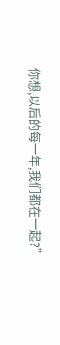你想,以后的每一年,我们都在一起?”